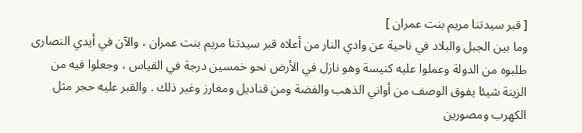[ قبر سيدتنا مريم بنت عمران ]
وما بين الجبل والبلاد في ناحية عن وادي النار من أعلاه قبر سيدتنا مريم بنت عمران ، والآن في أيدي النصارى طلبوه من الدولة وعملوا عليه كنيسة وهو نازل في الأرض نحو خمسين درجة في القياس ، وجعلوا فيه من الزينة شيئا يفوق الوصف من أواني الذهب والفضة ومن قناديل ومغارز وغير ذلك . والقبر عليه حجر مثل الكهرب ومصورين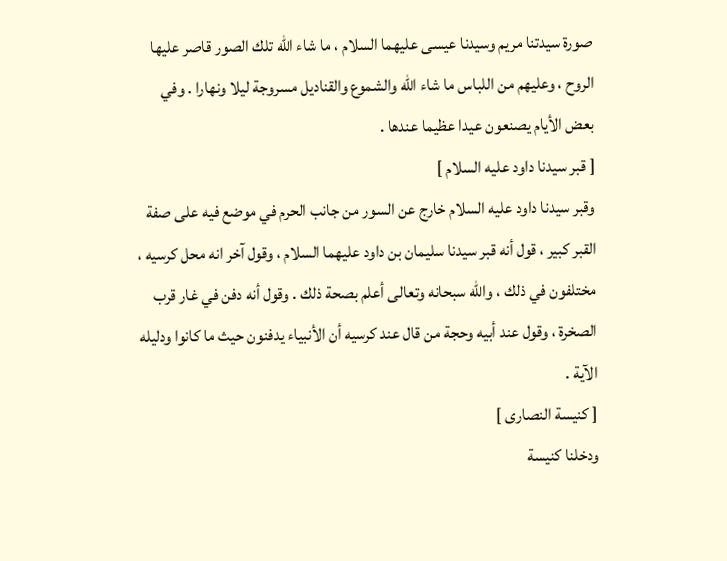صورة سيدتنا مريم وسيدنا عيسى عليهما السلام ، ما شاء اللّه تلك الصور قاصر عليها الروح ، وعليهم من اللباس ما شاء اللّه والشموع والقناديل مسروجة ليلا ونهارا . وفي بعض الأيام يصنعون عيدا عظيما عندها .
[ قبر سيدنا داود عليه السلام ]
وقبر سيدنا داود عليه السلام خارج عن السور من جانب الحرم في موضع فيه على صفة القبر كبير ، قول أنه قبر سيدنا سليمان بن داود عليهما السلام ، وقول آخر انه محل كرسيه ، مختلفون في ذلك ، واللّه سبحانه وتعالى أعلم بصحة ذلك . وقول أنه دفن في غار قرب الصخرة ، وقول عند أبيه وحجة من قال عند كرسيه أن الأنبياء يدفنون حيث ما كانوا ودليله الآية .
[ كنيسة النصارى ]
ودخلنا كنيسة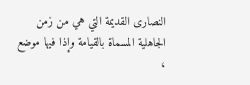النصارى القديمة التي هي من زمن الجاهلية المسماة بالقيامة وإذا فيها موضع ،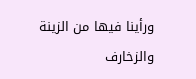ورأينا فيها من الزينة والزخارف